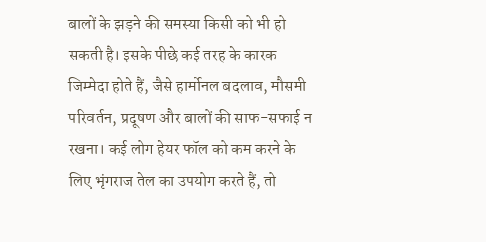बालों के झड़ने की समस्या किसी को भी हो सकती है। इसके पीछे कई तरह के कारक जिम्मेदा होते हैं, जैसे हार्मोनल बदलाव, मौसमी परिवर्तन, प्रदूषण और बालों की साफ-सफाई न रखना। कई लोग हेयर फॉल को कम करने के लिए भृंगराज तेल का उपयोग करते हैं, तो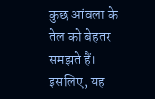कुछ आंवला के तेल को बेहतर समझते हैं। इसलिए, यह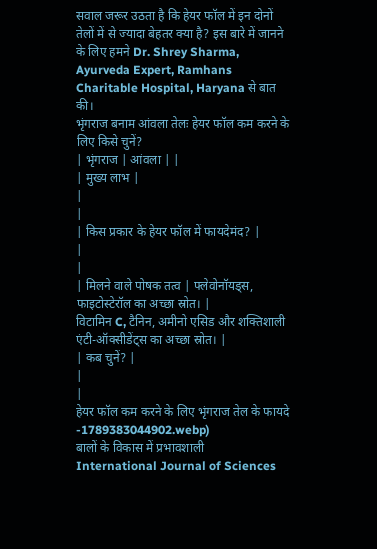सवाल जरूर उठता है कि हेयर फॉल में इन दोनों तेलों में से ज्यादा बेहतर क्या है? इस बारे में जानने के लिए हमने Dr. Shrey Sharma, Ayurveda Expert, Ramhans Charitable Hospital, Haryana से बात की।
भृंगराज बनाम आंवला तेलः हेयर फॉल कम करने के लिए किसे चुनें?
| भृंगराज | आंवला | |
| मुख्य लाभ |
|
|
| किस प्रकार के हेयर फॉल में फायदेमंद? |
|
|
| मिलने वाले पोषक तत्व | फ्लेवोनॉयड्स, फाइटोस्टेरॉल का अच्छा स्रोत। |
विटामिन C, टैनिन, अमीनो एसिड और शक्तिशाली एंटी-ऑक्सीडेंट्स का अच्छा स्रोत। |
| कब चुनें? |
|
|
हेयर फॉल कम करने के लिए भृंगराज तेल के फायदे
-1789383044902.webp)
बालों के विकास में प्रभावशाली
International Journal of Sciences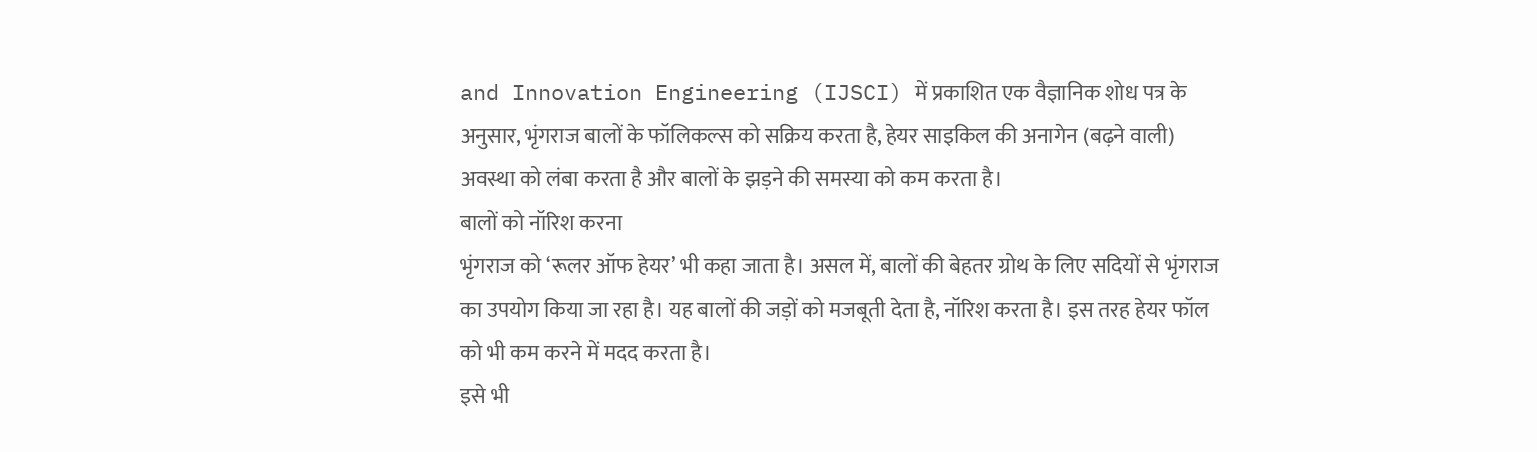and Innovation Engineering (IJSCI) में प्रकाशित एक वैज्ञानिक शोध पत्र के अनुसार, भृंगराज बालों के फॉलिकल्स को सक्रिय करता है, हेयर साइकिल की अनागेन (बढ़ने वाली) अवस्था को लंबा करता है और बालों के झड़ने की समस्या को कम करता है।
बालों को नॉरिश करना
भृंगराज को ‘रूलर ऑफ हेयर’ भी कहा जाता है। असल में, बालों की बेहतर ग्रोथ के लिए सदियों से भृंगराज का उपयोग किया जा रहा है। यह बालों की जड़ों को मजबूती देता है, नॉरिश करता है। इस तरह हेयर फॉल को भी कम करने में मदद करता है।
इसे भी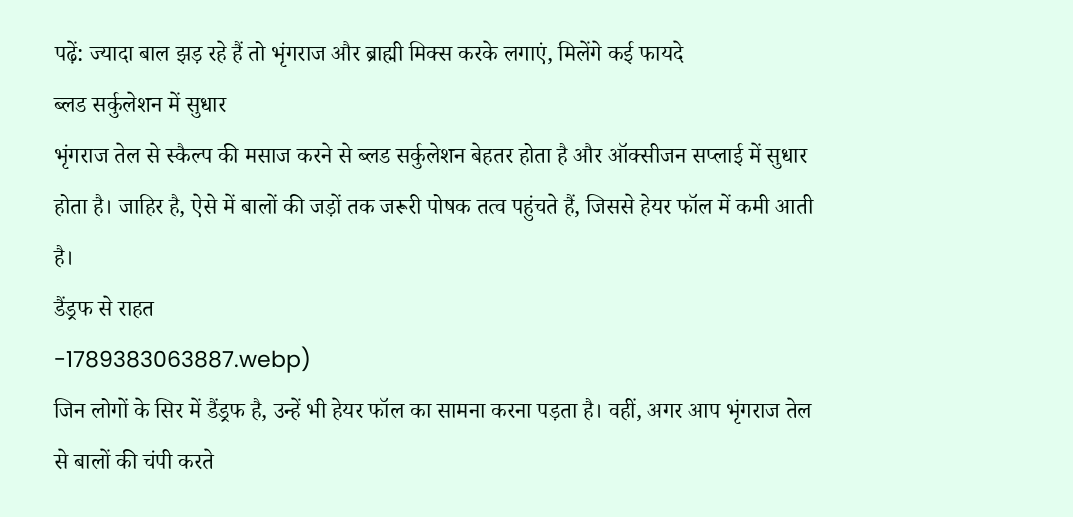पढ़ें: ज्यादा बाल झड़ रहे हैं तो भृंगराज और ब्राह्मी मिक्स करके लगाएं, मिलेंगे कई फायदे
ब्लड सर्कुलेशन में सुधार
भृंगराज तेल से स्कैल्प की मसाज करने से ब्लड सर्कुलेशन बेहतर होता है और ऑक्सीजन सप्लाई में सुधार होता है। जाहिर है, ऐसे में बालों की जड़ों तक जरूरी पोषक तत्व पहुंचते हैं, जिससे हेयर फॉल में कमी आती है।
डैंड्रफ से राहत
-1789383063887.webp)
जिन लोगों के सिर में डैंड्रफ है, उन्हें भी हेयर फॉल का सामना करना पड़ता है। वहीं, अगर आप भृंगराज तेल से बालों की चंपी करते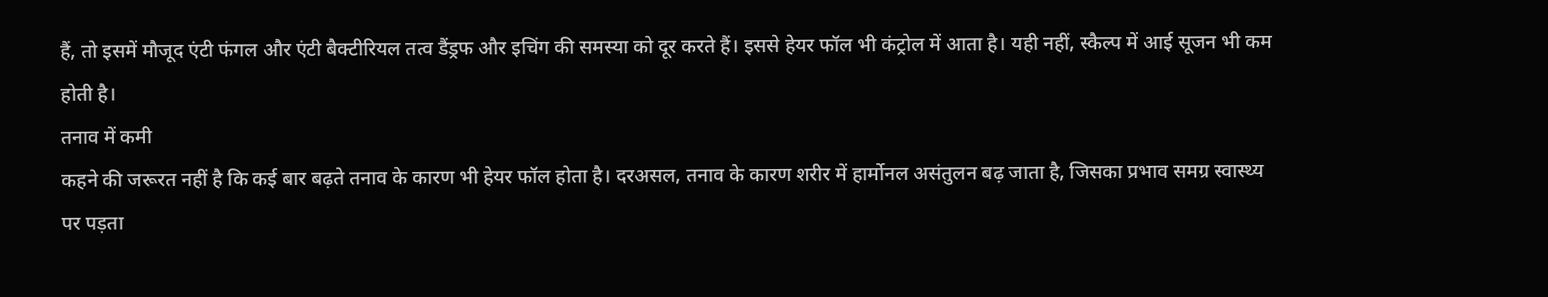हैं, तो इसमें मौजूद एंटी फंगल और एंटी बैक्टीरियल तत्व डैंड्रफ और इचिंग की समस्या को दूर करते हैं। इससे हेयर फॉल भी कंट्रोल में आता है। यही नहीं, स्कैल्प में आई सूजन भी कम होती है।
तनाव में कमी
कहने की जरूरत नहीं है कि कई बार बढ़ते तनाव के कारण भी हेयर फॉल होता है। दरअसल, तनाव के कारण शरीर में हार्मोनल असंतुलन बढ़ जाता है, जिसका प्रभाव समग्र स्वास्थ्य पर पड़ता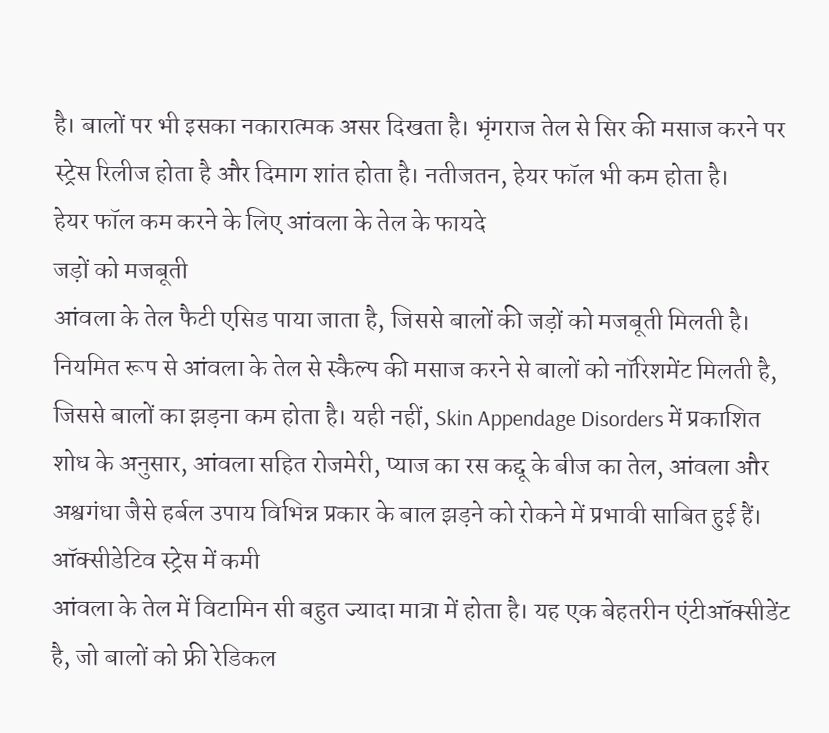है। बालों पर भी इसका नकारात्मक असर दिखता है। भृंगराज तेल से सिर की मसाज करने पर स्ट्रेस रिलीज होता है और दिमाग शांत होता है। नतीजतन, हेयर फॉल भी कम होता है।
हेयर फॉल कम करने के लिए आंवला के तेल के फायदे
जड़ों को मजबूती
आंवला के तेल फैटी एसिड पाया जाता है, जिससे बालों की जड़ों को मजबूती मिलती है। नियमित रूप से आंवला के तेल से स्कैल्प की मसाज करने से बालों को नॉरिशमेंट मिलती है, जिससे बालों का झड़ना कम होता है। यही नहीं, Skin Appendage Disorders में प्रकाशित शोध के अनुसार, आंवला सहित रोजमेरी, प्याज का रस कद्दू के बीज का तेल, आंवला और अश्वगंधा जैसे हर्बल उपाय विभिन्न प्रकार के बाल झड़ने को रोकने में प्रभावी साबित हुई हैं।
ऑक्सीडेटिव स्ट्रेस में कमी
आंवला के तेल में विटामिन सी बहुत ज्यादा मात्रा में होता है। यह एक बेहतरीन एंटीऑक्सीडेंट है, जो बालों को फ्री रेडिकल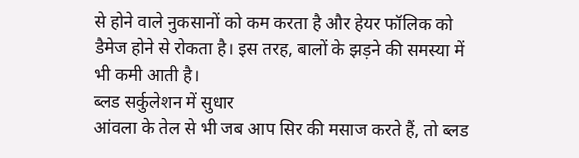से होने वाले नुकसानों को कम करता है और हेयर फॉलिक को डैमेज होने से रोकता है। इस तरह, बालों के झड़ने की समस्या में भी कमी आती है।
ब्लड सर्कुलेशन में सुधार
आंवला के तेल से भी जब आप सिर की मसाज करते हैं, तो ब्लड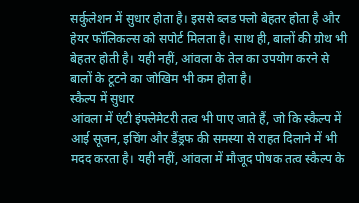सर्कुलेशन में सुधार होता है। इससे ब्लड फ्लो बेहतर होता है और हेयर फॉलिकल्स को सपोर्ट मिलता है। साथ ही, बालों की ग्रोथ भी बेहतर होती है। यही नहीं, आंवला के तेल का उपयोग करने से बालों के टूटने का जोखिम भी कम होता है।
स्कैल्प में सुधार
आंवला में एंटी इंफ्लेमेटरी तत्व भी पाए जाते हैं, जो कि स्कैल्प में आई सूजन, इचिंग और डैंड्रफ की समस्या से राहत दिलाने में भी मदद करता है। यही नहीं, आंवला में मौजूद पोषक तत्व स्कैल्प के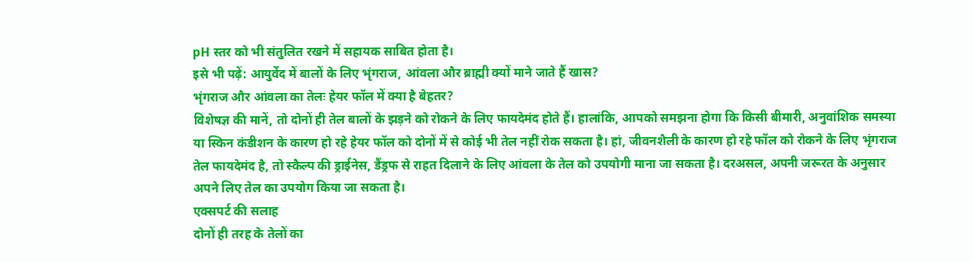pH स्तर को भी संतुलित रखने में सहायक साबित होता है।
इसे भी पढ़ें: आयुर्वेद में बालों के लिए भृंगराज, आंवला और ब्राह्मी क्यों माने जाते हैं खास?
भृंगराज और आंवला का तेलः हेयर फॉल में क्या है बेहतर?
विशेषज्ञ की मानें, तो दोनों ही तेल बालों के झड़ने को रोकने के लिए फायदेमंद होते हैं। हालांकि, आपको समझना होगा कि किसी बीमारी, अनुवांशिक समस्या या स्किन कंडीशन के कारण हो रहे हेयर फॉल को दोनों में से कोई भी तेल नहीं रोक सकता है। हां, जीवनशैली के कारण हो रहे फॉल को रोकने के लिए भृंगराज तेल फायदेमंद है, तो स्कैल्प की ड्राईनेस, डैंड्रफ से राहत दिलाने के लिए आंवला के तेल को उपयोगी माना जा सकता है। दरअसल, अपनी जरूरत के अनुसार अपने लिए तेल का उपयोग किया जा सकता है।
एक्सपर्ट की सलाह
दोनों ही तरह के तेलों का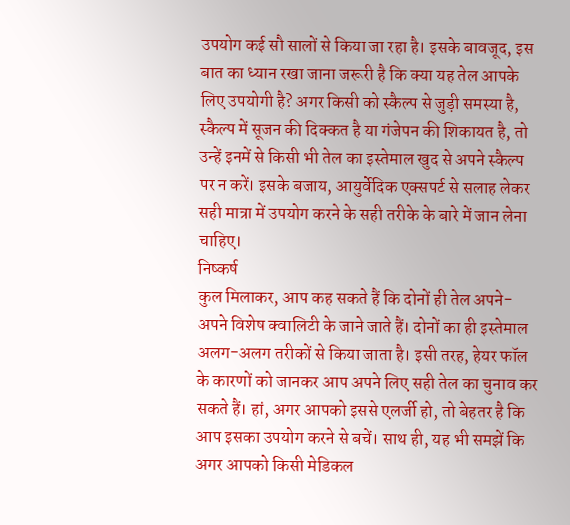उपयोग कई सौ सालों से किया जा रहा है। इसके बावजूद, इस बात का ध्यान रखा जाना जरूरी है कि क्या यह तेल आपके लिए उपयोगी है? अगर किसी को स्कैल्प से जुड़ी समस्या है, स्कैल्प में सूजन की दिक्कत है या गंजेपन की शिकायत है, तो उन्हें इनमें से किसी भी तेल का इस्तेमाल खुद से अपने स्कैल्प पर न करें। इसके बजाय, आयुर्वेदिक एक्सपर्ट से सलाह लेकर सही मात्रा में उपयोग करने के सही तरीके के बारे में जान लेना चाहिए।
निष्कर्ष
कुल मिलाकर, आप कह सकते हैं कि दोनों ही तेल अपने-अपने विशेष क्वालिटी के जाने जाते हैं। दोनों का ही इस्तेमाल अलग-अलग तरीकों से किया जाता है। इसी तरह, हेयर फॉल के कारणों को जानकर आप अपने लिए सही तेल का चुनाव कर सकते हैं। हां, अगर आपको इससे एलर्जी हो, तो बेहतर है कि आप इसका उपयोग करने से बचें। साथ ही, यह भी समझें कि अगर आपको किसी मेडिकल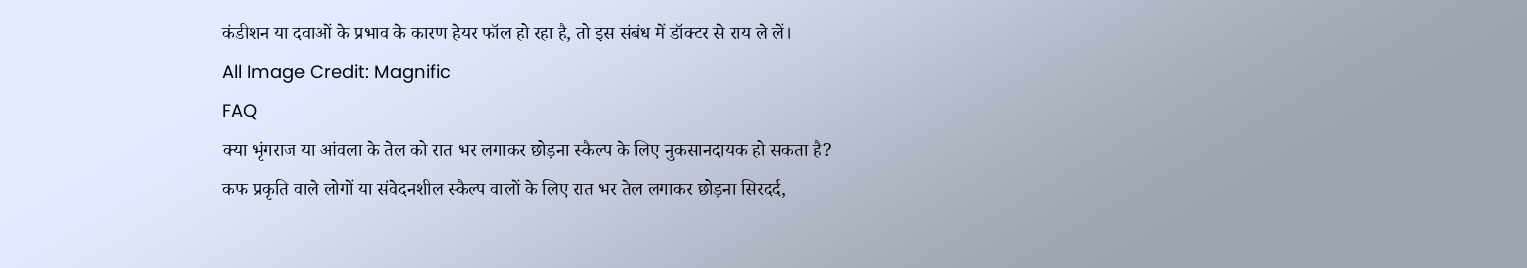कंडीशन या दवाओं के प्रभाव के कारण हेयर फॉल हो रहा है, तो इस संबंध में डॉक्टर से राय ले लें।
All Image Credit: Magnific
FAQ
क्या भृंगराज या आंवला के तेल को रात भर लगाकर छोड़ना स्कैल्प के लिए नुकसानदायक हो सकता है?
कफ प्रकृति वाले लोगों या संवेदनशील स्कैल्प वालों के लिए रात भर तेल लगाकर छोड़ना सिरदर्द,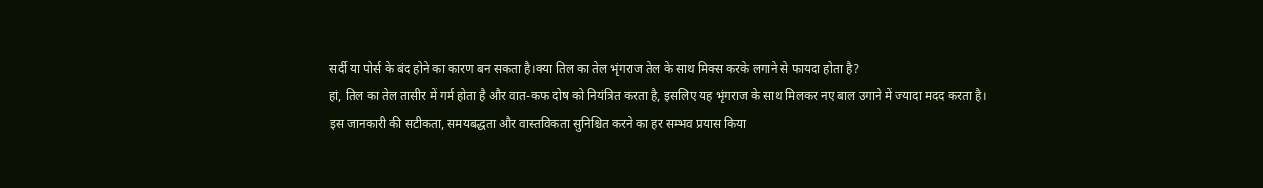सर्दी या पोर्स के बंद होने का कारण बन सकता है।क्या तिल का तेल भृंगराज तेल के साथ मिक्स करके लगाने से फायदा होता है?
हां, तिल का तेल तासीर में गर्म होता है और वात-कफ दोष को नियंत्रित करता है, इसलिए यह भृंगराज के साथ मिलकर नए बाल उगाने में ज्यादा मदद करता है।
इस जानकारी की सटीकता, समयबद्धता और वास्तविकता सुनिश्चित करने का हर सम्भव प्रयास किया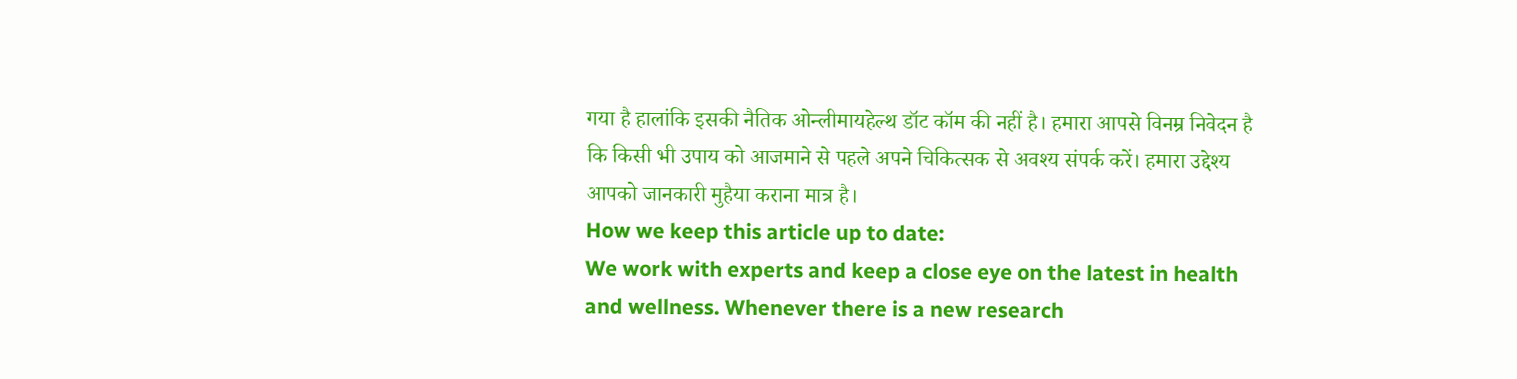गया है हालांकि इसकी नैतिक ओन्लीमायहेल्थ डॉट कॉम की नहीं है। हमारा आपसे विनम्र निवेदन है कि किसी भी उपाय को आजमाने से पहले अपने चिकित्सक से अवश्य संपर्क करें। हमारा उद्देश्य आपको जानकारी मुहैया कराना मात्र है।
How we keep this article up to date:
We work with experts and keep a close eye on the latest in health and wellness. Whenever there is a new research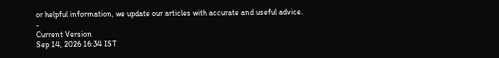or helpful information, we update our articles with accurate and useful advice.
-
Current Version
Sep 14, 2026 16:34 IST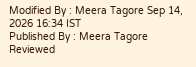Modified By : Meera Tagore Sep 14, 2026 16:34 IST
Published By : Meera Tagore
Reviewed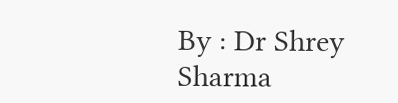By : Dr Shrey Sharma